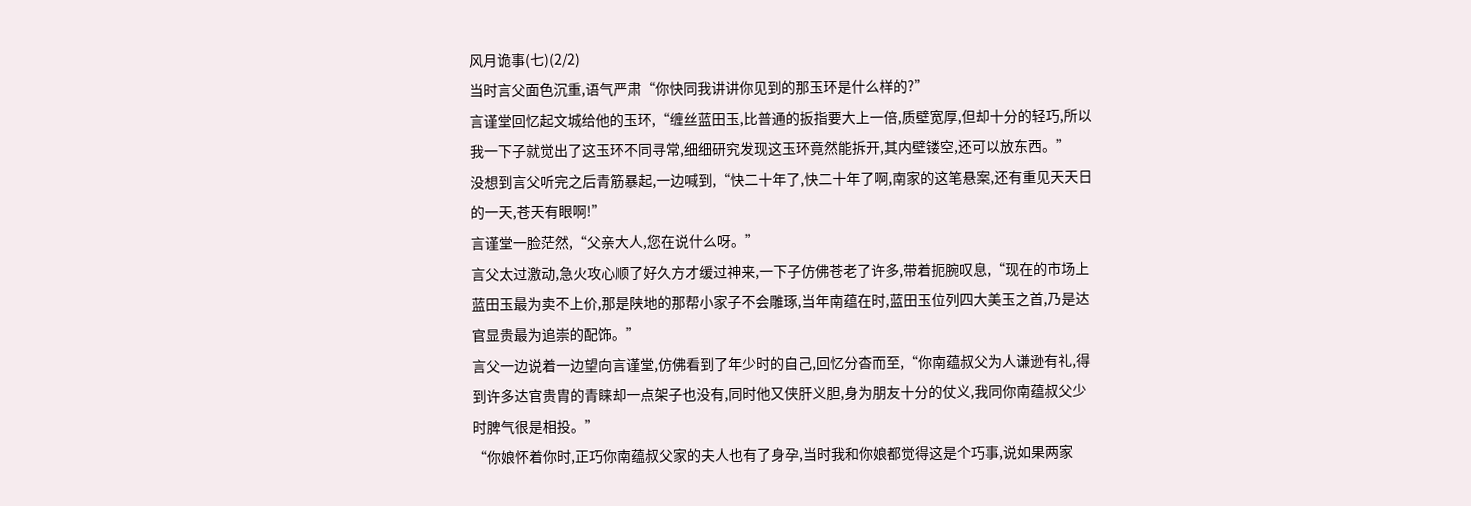风月诡事(七)(2/2)
当时言父面色沉重,语气严肃“你快同我讲讲你见到的那玉环是什么样的?”
言谨堂回忆起文城给他的玉环,“缠丝蓝田玉,比普通的扳指要大上一倍,质壁宽厚,但却十分的轻巧,所以我一下子就觉出了这玉环不同寻常,细细研究发现这玉环竟然能拆开,其内壁镂空,还可以放东西。”
没想到言父听完之后青筋暴起,一边喊到,“快二十年了,快二十年了啊,南家的这笔悬案,还有重见天天日的一天,苍天有眼啊!”
言谨堂一脸茫然,“父亲大人,您在说什么呀。”
言父太过激动,急火攻心顺了好久方才缓过神来,一下子仿佛苍老了许多,带着扼腕叹息,“现在的市场上蓝田玉最为卖不上价,那是陕地的那帮小家子不会雕琢,当年南蕴在时,蓝田玉位列四大美玉之首,乃是达官显贵最为追崇的配饰。”
言父一边说着一边望向言谨堂,仿佛看到了年少时的自己,回忆分杳而至,“你南蕴叔父为人谦逊有礼,得到许多达官贵胄的青睐却一点架子也没有,同时他又侠肝义胆,身为朋友十分的仗义,我同你南蕴叔父少时脾气很是相投。”
“你娘怀着你时,正巧你南蕴叔父家的夫人也有了身孕,当时我和你娘都觉得这是个巧事,说如果两家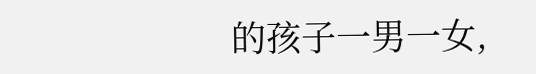的孩子一男一女,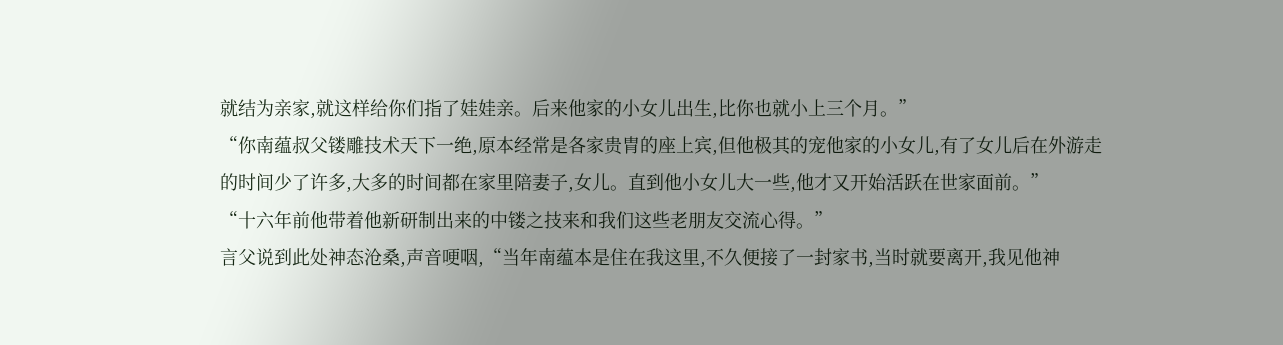就结为亲家,就这样给你们指了娃娃亲。后来他家的小女儿出生,比你也就小上三个月。”
“你南蕴叔父镂雕技术天下一绝,原本经常是各家贵胄的座上宾,但他极其的宠他家的小女儿,有了女儿后在外游走的时间少了许多,大多的时间都在家里陪妻子,女儿。直到他小女儿大一些,他才又开始活跃在世家面前。”
“十六年前他带着他新研制出来的中镂之技来和我们这些老朋友交流心得。”
言父说到此处神态沧桑,声音哽咽,“当年南蕴本是住在我这里,不久便接了一封家书,当时就要离开,我见他神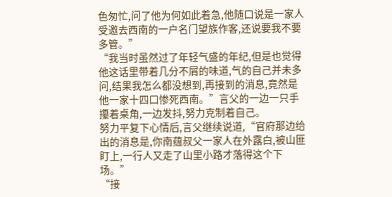色匆忙,问了他为何如此着急,他随口说是一家人受邀去西南的一户名门望族作客,还说要我不要多管。”
“我当时虽然过了年轻气盛的年纪,但是也觉得他这话里带着几分不屑的味道,气的自己并未多问,结果我怎么都没想到,再接到的消息,竟然是他一家十四口惨死西南。”言父的一边一只手攥着桌角,一边发抖,努力克制着自己。
努力平复下心情后,言父继续说道,“官府那边给出的消息是,你南蕴叔父一家人在外露白,被山匪盯上,一行人又走了山里小路才落得这个下场。”
“接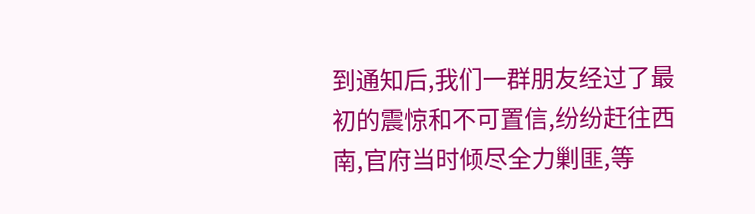到通知后,我们一群朋友经过了最初的震惊和不可置信,纷纷赶往西南,官府当时倾尽全力剿匪,等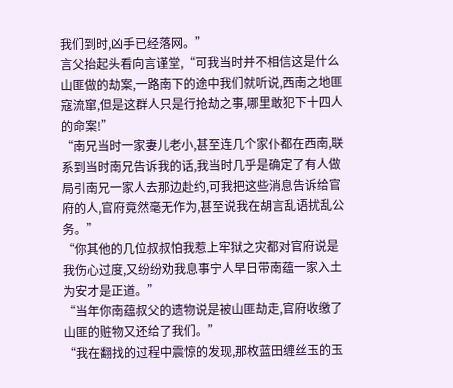我们到时,凶手已经落网。”
言父抬起头看向言谨堂,“可我当时并不相信这是什么山匪做的劫案,一路南下的途中我们就听说,西南之地匪寇流窜,但是这群人只是行抢劫之事,哪里敢犯下十四人的命案!”
“南兄当时一家妻儿老小,甚至连几个家仆都在西南,联系到当时南兄告诉我的话,我当时几乎是确定了有人做局引南兄一家人去那边赴约,可我把这些消息告诉给官府的人,官府竟然毫无作为,甚至说我在胡言乱语扰乱公务。”
“你其他的几位叔叔怕我惹上牢狱之灾都对官府说是我伤心过度,又纷纷劝我息事宁人早日带南蕴一家入土为安才是正道。”
“当年你南蕴叔父的遗物说是被山匪劫走,官府收缴了山匪的赃物又还给了我们。”
“我在翻找的过程中震惊的发现,那枚蓝田缠丝玉的玉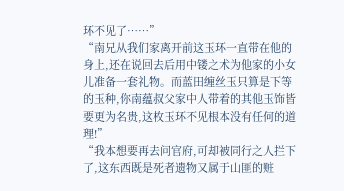环不见了……”
“南兄从我们家离开前这玉环一直带在他的身上,还在说回去后用中镂之术为他家的小女儿准备一套礼物。而蓝田缠丝玉只算是下等的玉种,你南蕴叔父家中人带着的其他玉饰皆要更为名贵,这枚玉环不见根本没有任何的道理!”
“我本想要再去问官府,可却被同行之人拦下了,这东西既是死者遗物又属于山匪的赃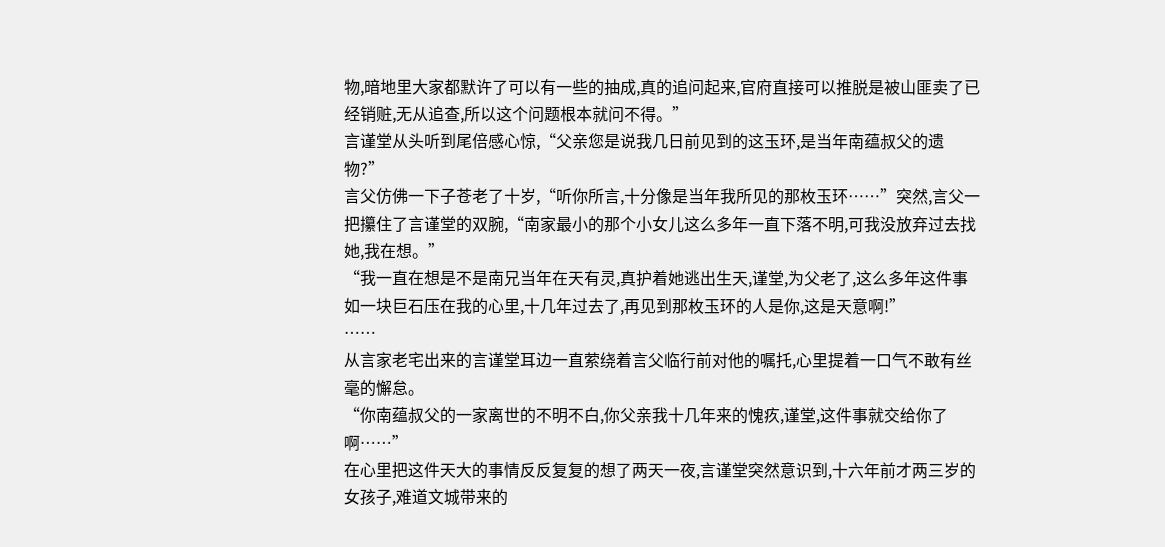物,暗地里大家都默许了可以有一些的抽成,真的追问起来,官府直接可以推脱是被山匪卖了已经销赃,无从追查,所以这个问题根本就问不得。”
言谨堂从头听到尾倍感心惊,“父亲您是说我几日前见到的这玉环,是当年南蕴叔父的遗物?”
言父仿佛一下子苍老了十岁,“听你所言,十分像是当年我所见的那枚玉环……”突然,言父一把攥住了言谨堂的双腕,“南家最小的那个小女儿这么多年一直下落不明,可我没放弃过去找她,我在想。”
“我一直在想是不是南兄当年在天有灵,真护着她逃出生天,谨堂,为父老了,这么多年这件事如一块巨石压在我的心里,十几年过去了,再见到那枚玉环的人是你,这是天意啊!”
……
从言家老宅出来的言谨堂耳边一直萦绕着言父临行前对他的嘱托,心里提着一口气不敢有丝毫的懈怠。
“你南蕴叔父的一家离世的不明不白,你父亲我十几年来的愧疚,谨堂,这件事就交给你了啊……”
在心里把这件天大的事情反反复复的想了两天一夜,言谨堂突然意识到,十六年前才两三岁的女孩子,难道文城带来的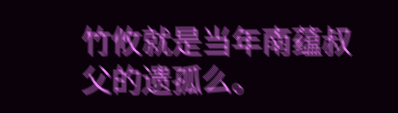竹攸就是当年南蕴叔父的遗孤么。